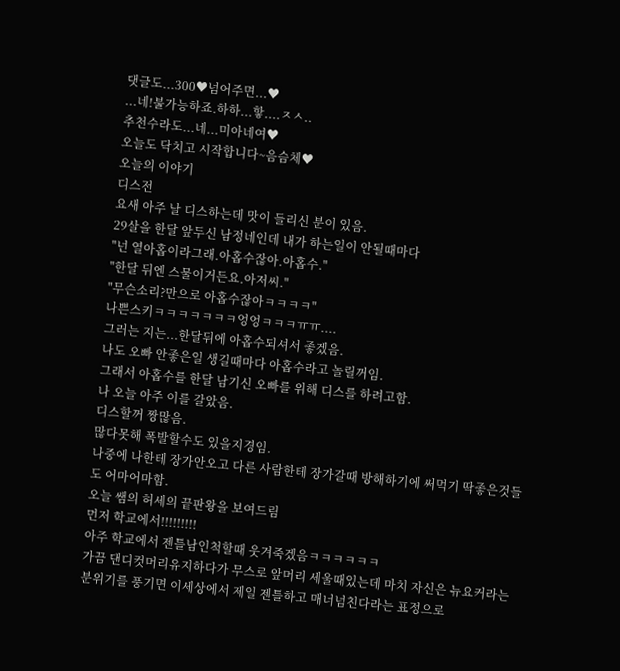댓글도...300♥넘어주면...♥
...네!불가능하죠.하하...핳....ㅈㅅ..
추천수라도...네...미아네여♥
오늘도 닥치고 시작합니다~음슴체♥
오늘의 이야기
디스전
요새 아주 날 디스하는데 맛이 들리신 분이 있음.
29살을 한달 앞두신 남정네인데 내가 하는일이 안될때마다
"넌 열아홉이라그래.아홉수잖아.아홉수."
"한달 뒤엔 스물이거든요.아저씨."
"무슨소리?만으로 아홉수잖아ㅋㅋㅋㅋ"
나쁜스키ㅋㅋㅋㅋㅋㅋㅋ엉엉ㅋㅋㅋㅠㅠ....
그러는 지는...한달뒤에 아홉수되셔서 좋겠음.
나도 오빠 안좋은일 생길때마다 아홉수라고 놀릴꺼임.
그래서 아홉수를 한달 남기신 오빠를 위해 디스를 하려고함.
나 오늘 아주 이를 갈았음.
디스할꺼 짱많음.
많다못해 폭발할수도 있을지경임.
나중에 나한테 장가안오고 다른 사람한테 장가갈때 방해하기에 써먹기 딱좋은것들도 어마어마함.
오늘 쌤의 허세의 끝판왕을 보여드림
먼저 학교에서!!!!!!!!!
아주 학교에서 젠틀남인척할때 웃겨죽겠음ㅋㅋㅋㅋㅋㅋ
가끔 댄디컷머리유지하다가 무스로 앞머리 세울때있는데 마치 자신은 뉴요커라는 분위기를 풍기면 이세상에서 제일 젠틀하고 매너넘친다라는 표정으로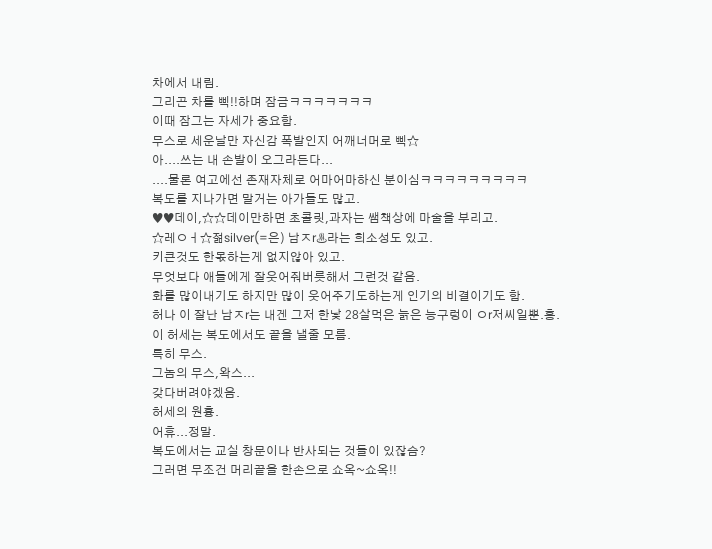차에서 내림.
그리곤 차를 삑!!하며 잠금ㅋㅋㅋㅋㅋㅋㅋ
이때 잠그는 자세가 중요함.
무스로 세운날만 자신감 폭발인지 어깨너머로 삑☆
아....쓰는 내 손발이 오그라든다...
....물론 여고에선 존재자체로 어마어마하신 분이심ㅋㅋㅋㅋㅋㅋㅋㅋㅋ
복도를 지나가면 말거는 아가들도 많고.
♥♥데이,☆☆데이만하면 초콜릿,과자는 쌤책상에 마술을 부리고.
☆레ㅇㅓ☆젊silver(=은) 남ㅈr♨라는 희소성도 있고.
키큰것도 한몫하는게 없지않아 있고.
무엇보다 애들에게 잘웃어줘버릇해서 그런것 같음.
화를 많이내기도 하지만 많이 웃어주기도하는게 인기의 비결이기도 함.
허나 이 잘난 남ㅈr는 내겐 그저 한낯 28살먹은 늙은 능구렁이 ㅇr저씨일뿐.흥.
이 허세는 복도에서도 끝을 낼줄 모름.
특히 무스.
그놈의 무스,왁스...
갖다버려야겠음.
허세의 원흉.
어휴...정말.
복도에서는 교실 창문이나 반사되는 것들이 있잖슴?
그러면 무조건 머리끝을 한손으로 쇼옥~쇼옥!!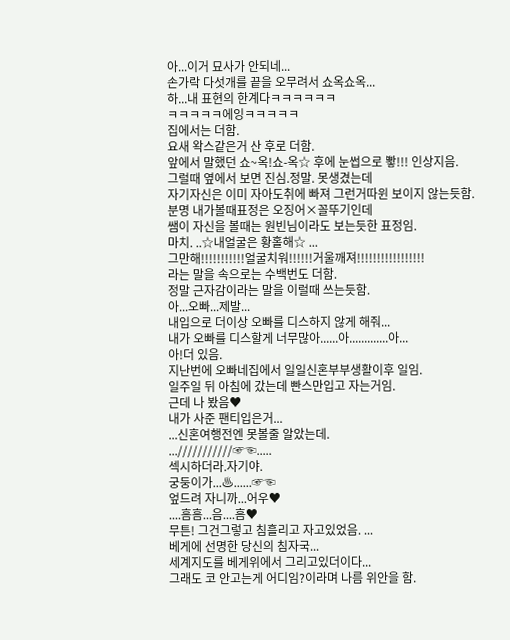아...이거 묘사가 안되네...
손가락 다섯개를 끝을 오무려서 쇼옥쇼옥...
하...내 표현의 한계다ㅋㅋㅋㅋㅋㅋ
ㅋㅋㅋㅋㅋ에잉ㅋㅋㅋㅋㅋ
집에서는 더함.
요새 왁스같은거 산 후로 더함.
앞에서 말했던 쇼~옥!쇼-옥☆ 후에 눈썹으로 뽷!!! 인상지음.
그럴때 옆에서 보면 진심.정말. 못생겼는데
자기자신은 이미 자아도취에 빠져 그런거따윈 보이지 않는듯함.
분명 내가볼때표정은 오징어×꼴뚜기인데
쌤이 자신을 볼때는 원빈님이라도 보는듯한 표정임.
마치. ..☆내얼굴은 황홀해☆ ...
그만해!!!!!!!!!!!얼굴치워!!!!!!거울깨져!!!!!!!!!!!!!!!!!
라는 말을 속으로는 수백번도 더함.
정말 근자감이라는 말을 이럴때 쓰는듯함.
아...오빠...제발...
내입으로 더이상 오빠를 디스하지 않게 해줘...
내가 오빠를 디스할게 너무많아......아.............아...
아!더 있음.
지난번에 오빠네집에서 일일신혼부부생활이후 일임.
일주일 뒤 아침에 갔는데 빤스만입고 자는거임.
근데 나 봤음♥
내가 사준 팬티입은거...
...신혼여행전엔 못볼줄 알았는데.
...///////////☞☜.....
섹시하더라.자기야.
궁둥이가...♨......☞☜
엎드려 자니까...어우♥
....흠흠...음....흠♥
무튼! 그건그렇고 침흘리고 자고있었음. ...
베게에 선명한 당신의 침자국...
세계지도를 베게위에서 그리고있더이다...
그래도 코 안고는게 어디임?이라며 나름 위안을 함.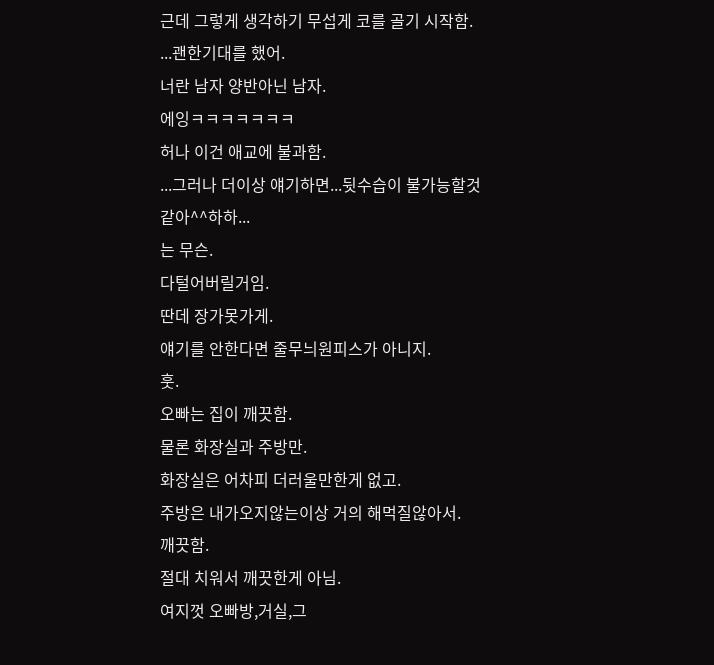근데 그렇게 생각하기 무섭게 코를 골기 시작함.
...괜한기대를 했어.
너란 남자 양반아닌 남자.
에잉ㅋㅋㅋㅋㅋㅋㅋ
허나 이건 애교에 불과함.
...그러나 더이상 얘기하면...뒷수습이 불가능할것같아^^하하...
는 무슨.
다털어버릴거임.
딴데 장가못가게.
얘기를 안한다면 줄무늬원피스가 아니지.
훗.
오빠는 집이 깨끗함.
물론 화장실과 주방만.
화장실은 어차피 더러울만한게 없고.
주방은 내가오지않는이상 거의 해먹질않아서.
깨끗함.
절대 치워서 깨끗한게 아님.
여지껏 오빠방,거실,그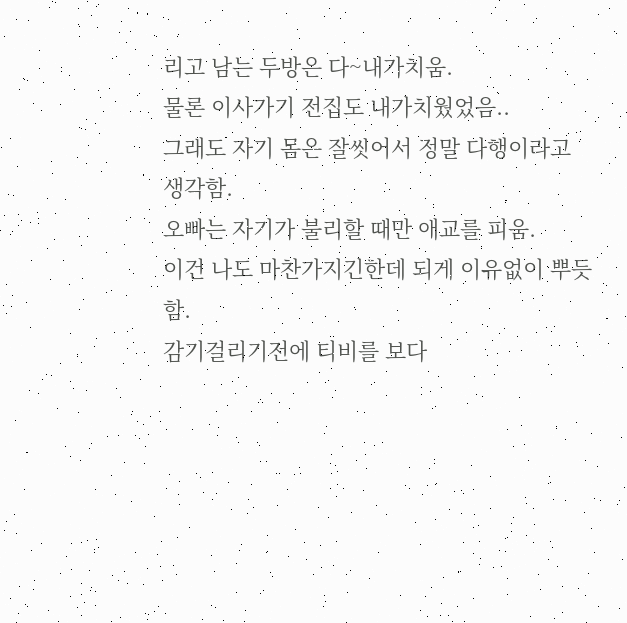리고 남는 두방은 다~내가치움.
물론 이사가기 전집도 내가치웠었음..
그래도 자기 몸은 잘씻어서 정말 다행이라고 생각함.
오빠는 자기가 불리할 때만 애교를 피움.
이건 나도 마찬가지긴한데 되게 이유없이 뿌듯함.
감기걸리기전에 티비를 보다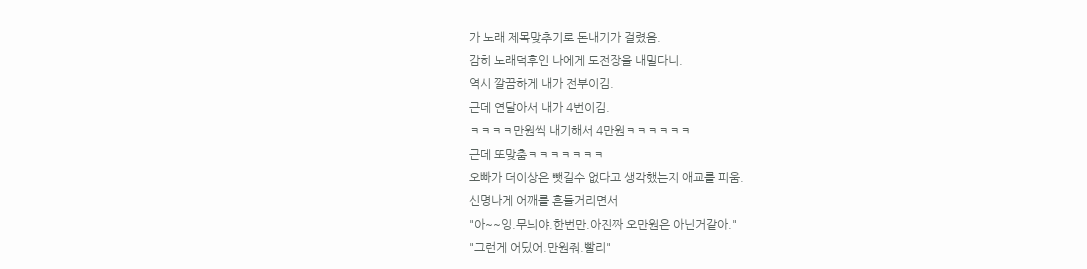가 노래 제목맞추기로 돈내기가 걸렸음.
감히 노래덕후인 나에게 도전장을 내밀다니.
역시 깔끔하게 내가 전부이김.
근데 연달아서 내가 4번이김.
ㅋㅋㅋㅋ만원씩 내기해서 4만원ㅋㅋㅋㅋㅋㅋ
근데 또맞춤ㅋㅋㅋㅋㅋㅋㅋ
오빠가 더이상은 뺏길수 없다고 생각했는지 애교를 피움.
신명나게 어깨를 흔들거리면서
"아~~잉.무늬야.한번만.아진짜 오만원은 아닌거같아."
"그런게 어딨어.만원줘.빨리"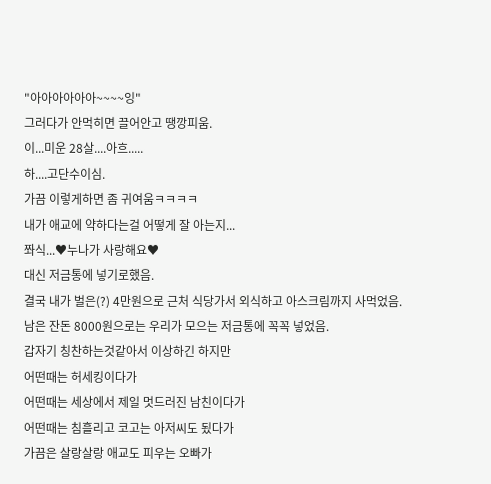"아아아아아아~~~~잉"
그러다가 안먹히면 끌어안고 땡깡피움.
이...미운 28살....아흐.....
하....고단수이심.
가끔 이렇게하면 좀 귀여움ㅋㅋㅋㅋ
내가 애교에 약하다는걸 어떻게 잘 아는지...
쫘식...♥누나가 사랑해요♥
대신 저금통에 넣기로했음.
결국 내가 벌은(?) 4만원으로 근처 식당가서 외식하고 아스크림까지 사먹었음.
남은 잔돈 8000원으로는 우리가 모으는 저금통에 꼭꼭 넣었음.
갑자기 칭찬하는것같아서 이상하긴 하지만
어떤때는 허세킹이다가
어떤때는 세상에서 제일 멋드러진 남친이다가
어떤때는 침흘리고 코고는 아저씨도 됬다가
가끔은 살랑살랑 애교도 피우는 오빠가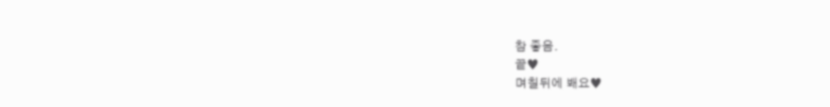참 좋음.
끝♥
며칠뒤에 봬요♥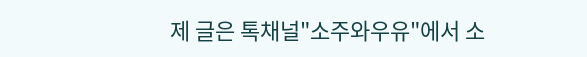제 글은 톡채널"소주와우유"에서 소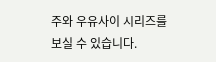주와 우유사이 시리즈를 보실 수 있습니다.